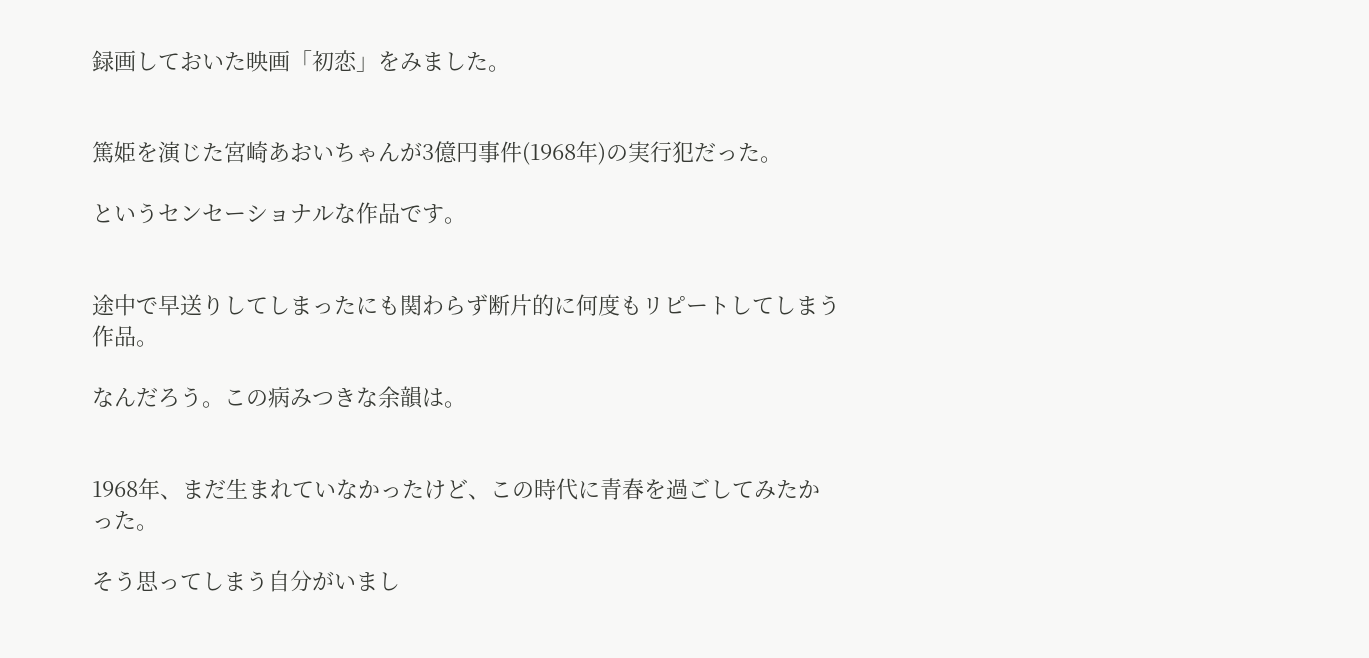録画しておいた映画「初恋」をみました。


篤姫を演じた宮崎あおいちゃんが3億円事件(1968年)の実行犯だった。

というセンセーショナルな作品です。


途中で早送りしてしまったにも関わらず断片的に何度もリピートしてしまう作品。

なんだろう。この病みつきな余韻は。


1968年、まだ生まれていなかったけど、この時代に青春を過ごしてみたかった。

そう思ってしまう自分がいまし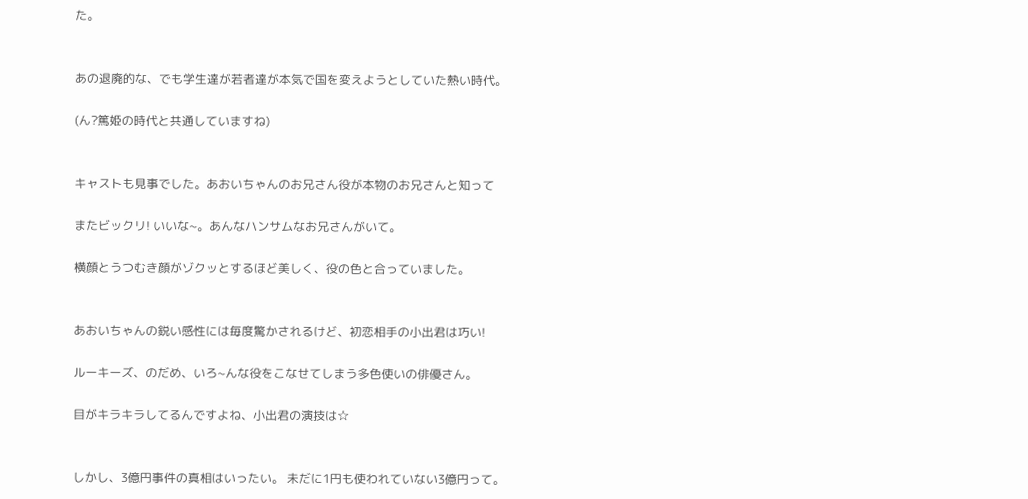た。


あの退廃的な、でも学生達が若者達が本気で国を変えようとしていた熱い時代。

(ん?篤姫の時代と共通していますね)


キャストも見事でした。あおいちゃんのお兄さん役が本物のお兄さんと知って

またビックリ! いいな~。あんなハンサムなお兄さんがいて。

横顔とうつむき顔がゾクッとするほど美しく、役の色と合っていました。


あおいちゃんの鋭い感性には毎度驚かされるけど、初恋相手の小出君は巧い!

ルーキーズ、のだめ、いろ~んな役をこなせてしまう多色使いの俳優さん。

目がキラキラしてるんですよね、小出君の演技は☆


しかし、3億円事件の真相はいったい。 未だに1円も使われていない3億円って。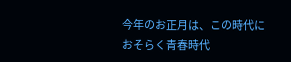今年のお正月は、この時代におそらく青春時代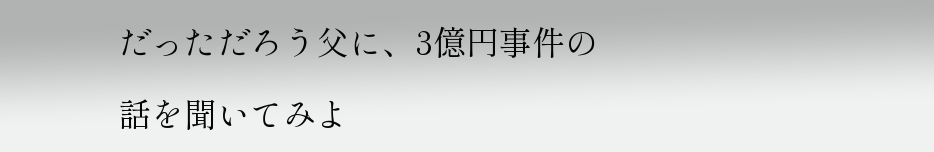だっただろう父に、3億円事件の

話を聞いてみよ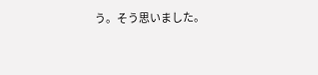う。そう思いました。